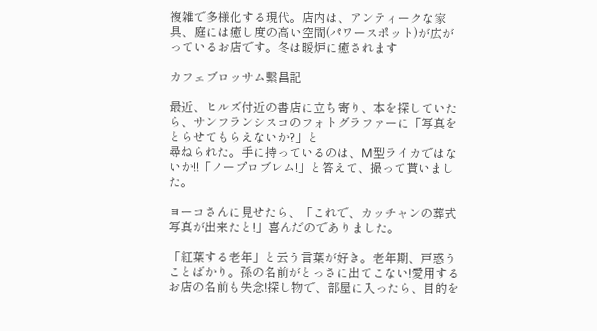複雑で多様化する現代。店内は、アンティークな家具、庭には癒し度の高い空間(パワースポット)が広がっているお店です。冬は暖炉に癒されます

カフェブロッサム繫昌記

最近、ヒルズ付近の書店に立ち寄り、本を探していたら、サンフランシスコのフォトグラファーに「写真をとらせてもらえないか?」と
尋ねられた。手に持っているのは、M型ライカではないか!!「ノープロブレム!」と答えて、撮って貰いました。

ヨーコさんに見せたら、「これで、カッチャンの葬式写真が出来たと!」喜んだのでありました。

「紅葉する老年」と云う言葉が好き。老年期、戸惑うことばかり。孫の名前がとっさに出てこない!愛用するお店の名前も失念!探し物で、部屋に入ったら、目的を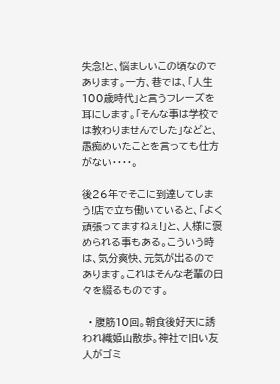失念!と、悩ましいこの頃なのであります。一方、巷では、「人生100歳時代」と言うフレーズを耳にします。「そんな事は学校では教わりませんでした」などと、愚痴めいたことを言っても仕方がない・・・・。

後26年でそこに到達してしまう!店で立ち働いていると、「よく頑張ってますねぇ!」と、人様に褒められる事もある。こういう時は、気分爽快、元気が出るのであります。これはそんな老輩の日々を綴るものです。

  • 腹筋10回。朝食後好天に誘われ織姫山散歩。神社で旧い友人がゴミ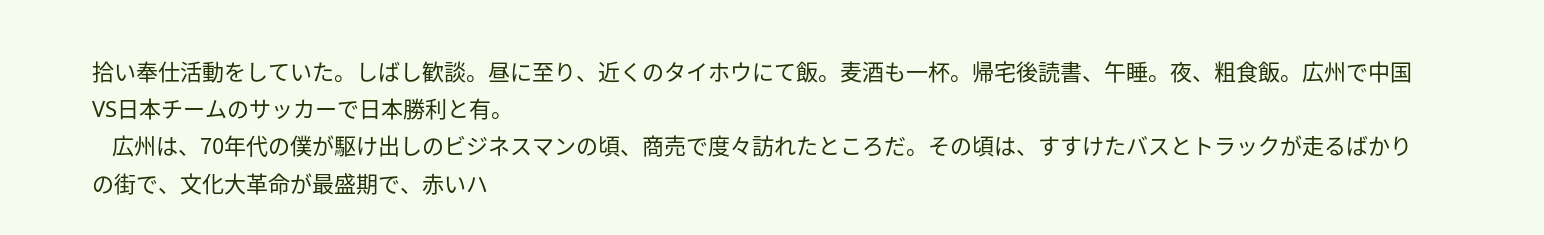拾い奉仕活動をしていた。しばし歓談。昼に至り、近くのタイホウにて飯。麦酒も一杯。帰宅後読書、午睡。夜、粗食飯。広州で中国VS日本チームのサッカーで日本勝利と有。
    広州は、70年代の僕が駆け出しのビジネスマンの頃、商売で度々訪れたところだ。その頃は、すすけたバスとトラックが走るばかりの街で、文化大革命が最盛期で、赤いハ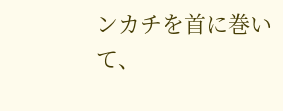ンカチを首に巻いて、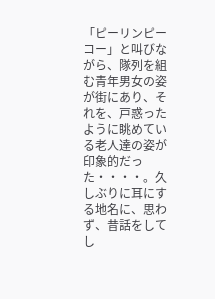「ピーリンピーコー」と叫びながら、隊列を組む青年男女の姿が街にあり、それを、戸惑ったように眺めている老人達の姿が印象的だった・・・・。久しぶりに耳にする地名に、思わず、昔話をしてし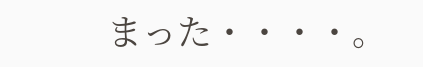まった・・・・。